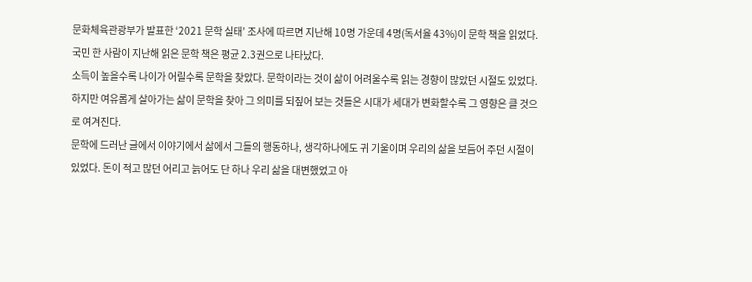문화체육관광부가 발표한 ‘2021 문학 실태’ 조사에 따르면 지난해 10명 가운데 4명(독서율 43%)이 문학 책을 읽었다. 국민 한 사람이 지난해 읽은 문학 책은 평균 2.3권으로 나타났다.
소득이 높을수록 나이가 어릴수록 문학을 찾았다. 문학이라는 것이 삶이 어려울수록 읽는 경향이 많았던 시절도 있었다. 하지만 여유롭게 살아가는 삶이 문학을 찾아 그 의미를 되짚어 보는 것들은 시대가 세대가 변화할수록 그 영향은 클 것으로 여겨진다.
문학에 드러난 글에서 이야기에서 삶에서 그들의 행동하나, 생각하나에도 귀 기울이며 우리의 삶을 보듬어 주던 시절이 있었다. 돈이 적고 많던 어리고 늙어도 단 하나 우리 삶을 대변했었고 아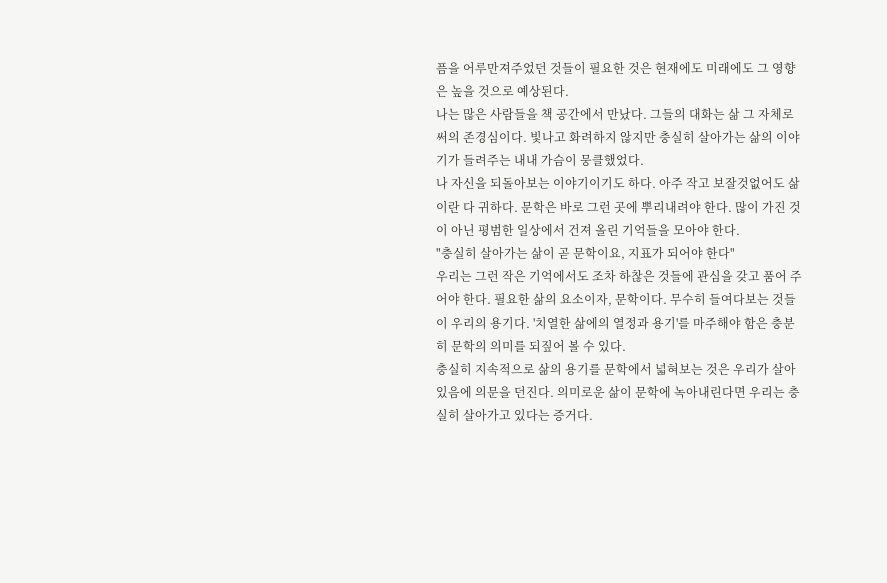픔을 어루만져주었던 것들이 필요한 것은 현재에도 미래에도 그 영향은 높을 것으로 예상된다.
나는 많은 사람들을 책 공간에서 만났다. 그들의 대화는 삶 그 자체로써의 존경심이다. 빛나고 화려하지 않지만 충실히 살아가는 삶의 이야기가 들려주는 내내 가슴이 뭉클했었다.
나 자신을 되돌아보는 이야기이기도 하다. 아주 작고 보잘것없어도 삶이란 다 귀하다. 문학은 바로 그런 곳에 뿌리내려야 한다. 많이 가진 것이 아닌 평범한 일상에서 건져 올린 기억들을 모아야 한다.
"충실히 살아가는 삶이 곧 문학이요, 지표가 되어야 한다"
우리는 그런 작은 기억에서도 조차 하찮은 것들에 관심을 갖고 품어 주어야 한다. 필요한 삶의 요소이자, 문학이다. 무수히 들여다보는 것들이 우리의 용기다. '치열한 삶에의 열정과 용기'를 마주해야 함은 충분히 문학의 의미를 되짚어 볼 수 있다.
충실히 지속적으로 삶의 용기를 문학에서 넓혀보는 것은 우리가 살아있음에 의문을 던진다. 의미로운 삶이 문학에 녹아내린다면 우리는 충실히 살아가고 있다는 증거다.